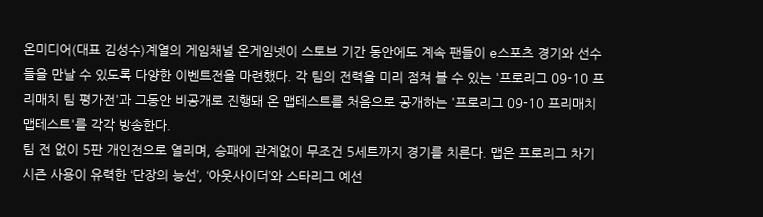온미디어(대표 김성수)계열의 게임채널 온게임넷이 스토브 기간 동안에도 계속 팬들이 e스포츠 경기와 선수들을 만날 수 있도록 다양한 이벤트전을 마련했다. 각 팀의 전력을 미리 점쳐 볼 수 있는 '프로리그 09-10 프리매치 팀 평가전'과 그동안 비공개로 진행돼 온 맵테스트를 처음으로 공개하는 '프로리그 09-10 프리매치 맵테스트'를 각각 방송한다.
팀 전 없이 5판 개인전으로 열리며, 승패에 관계없이 무조건 5세트까지 경기를 치른다. 맵은 프로리그 차기 시즌 사용이 유력한 ‘단장의 능선’, ‘아웃사이더’와 스타리그 예선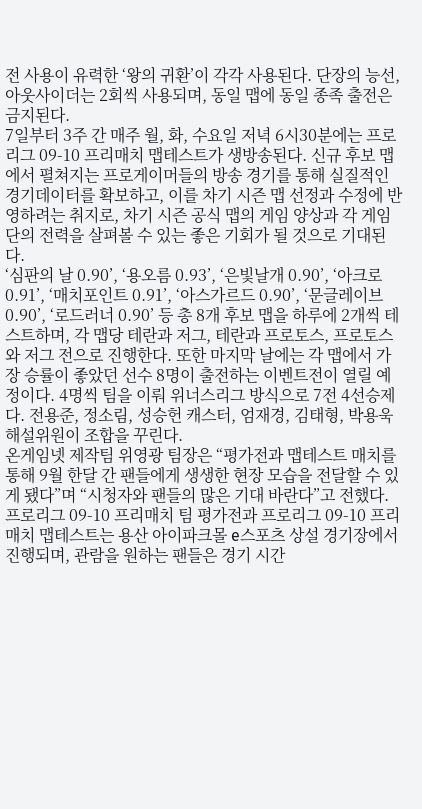전 사용이 유력한 ‘왕의 귀환’이 각각 사용된다. 단장의 능선, 아웃사이더는 2회씩 사용되며, 동일 맵에 동일 종족 출전은 금지된다.
7일부터 3주 간 매주 월, 화, 수요일 저녁 6시30분에는 프로리그 09-10 프리매치 맵테스트가 생방송된다. 신규 후보 맵에서 펼쳐지는 프로게이머들의 방송 경기를 통해 실질적인 경기데이터를 확보하고, 이를 차기 시즌 맵 선정과 수정에 반영하려는 취지로, 차기 시즌 공식 맵의 게임 양상과 각 게임단의 전력을 살펴볼 수 있는 좋은 기회가 될 것으로 기대된다.
‘심판의 날 0.90’, ‘용오름 0.93’, ‘은빛날개 0.90’, ‘아크로 0.91’, ‘매치포인트 0.91’, ‘아스가르드 0.90’, ‘문글레이브 0.90’, ‘로드러너 0.90’ 등 총 8개 후보 맵을 하루에 2개씩 테스트하며, 각 맵당 테란과 저그, 테란과 프로토스, 프로토스와 저그 전으로 진행한다. 또한 마지막 날에는 각 맵에서 가장 승률이 좋았던 선수 8명이 출전하는 이벤트전이 열릴 예정이다. 4명씩 팀을 이뤄 위너스리그 방식으로 7전 4선승제다. 전용준, 정소림, 성승헌 캐스터, 엄재경, 김태형, 박용욱 해설위원이 조합을 꾸린다.
온게임넷 제작팀 위영광 팀장은 “평가전과 맵테스트 매치를 통해 9월 한달 간 팬들에게 생생한 현장 모습을 전달할 수 있게 됐다”며 “시청자와 팬들의 많은 기대 바란다”고 전했다.
프로리그 09-10 프리매치 팀 평가전과 프로리그 09-10 프리매치 맵테스트는 용산 아이파크몰 e스포츠 상설 경기장에서 진행되며, 관람을 원하는 팬들은 경기 시간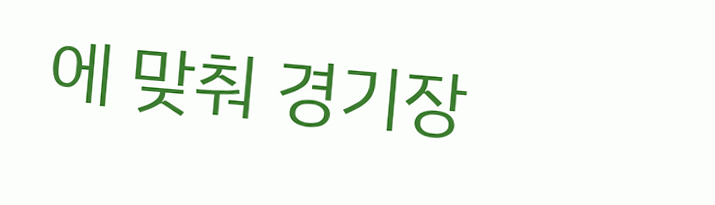에 맞춰 경기장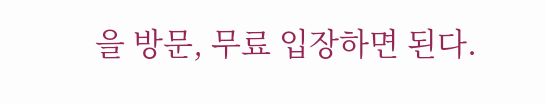을 방문, 무료 입장하면 된다.